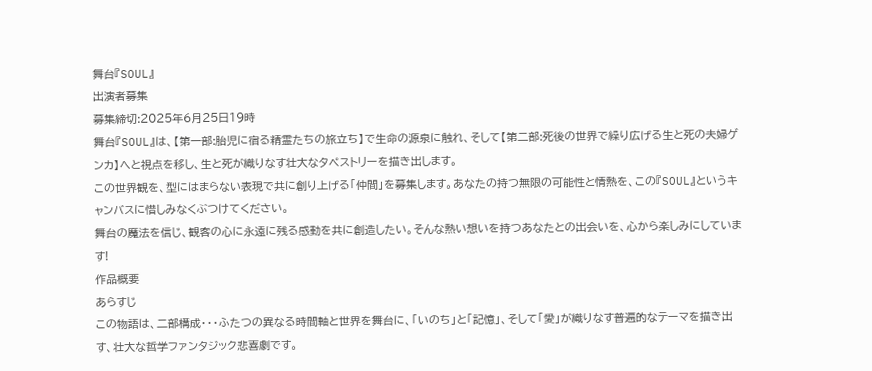舞台『SOUL』
出演者募集
募集締切:2025年6月25日19時
舞台『SOUL』は、【第一部:胎児に宿る精霊たちの旅立ち】で生命の源泉に触れ、そして【第二部:死後の世界で繰り広げる生と死の夫婦ゲンカ】へと視点を移し、生と死が織りなす壮大なタペストリーを描き出します。
この世界観を、型にはまらない表現で共に創り上げる「仲間」を募集します。あなたの持つ無限の可能性と情熱を、この『SOUL』というキャンバスに惜しみなくぶつけてください。
舞台の魔法を信じ、観客の心に永遠に残る感動を共に創造したい。そんな熱い想いを持つあなたとの出会いを、心から楽しみにしています!
作品概要
あらすじ
この物語は、二部構成・・・ふたつの異なる時間軸と世界を舞台に、「いのち」と「記憶」、そして「愛」が織りなす普遍的なテーマを描き出す、壮大な哲学ファンタジック悲喜劇です。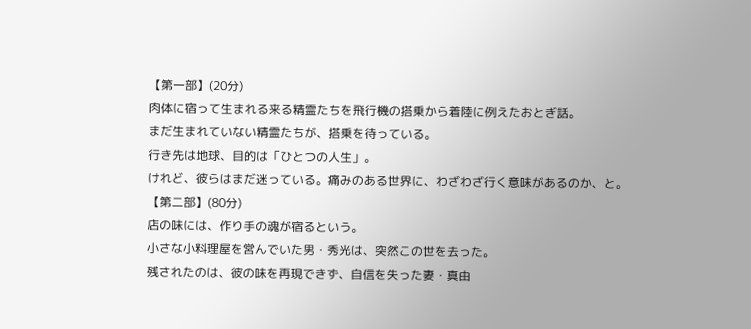【第一部】(20分)
肉体に宿って生まれる来る精霊たちを飛行機の搭乗から着陸に例えたおとぎ話。
まだ生まれていない精霊たちが、搭乗を待っている。
行き先は地球、目的は「ひとつの人生」。
けれど、彼らはまだ迷っている。痛みのある世界に、わざわざ行く意味があるのか、と。
【第二部】(80分)
店の味には、作り手の魂が宿るという。
小さな小料理屋を営んでいた男・秀光は、突然この世を去った。
残されたのは、彼の味を再現できず、自信を失った妻・真由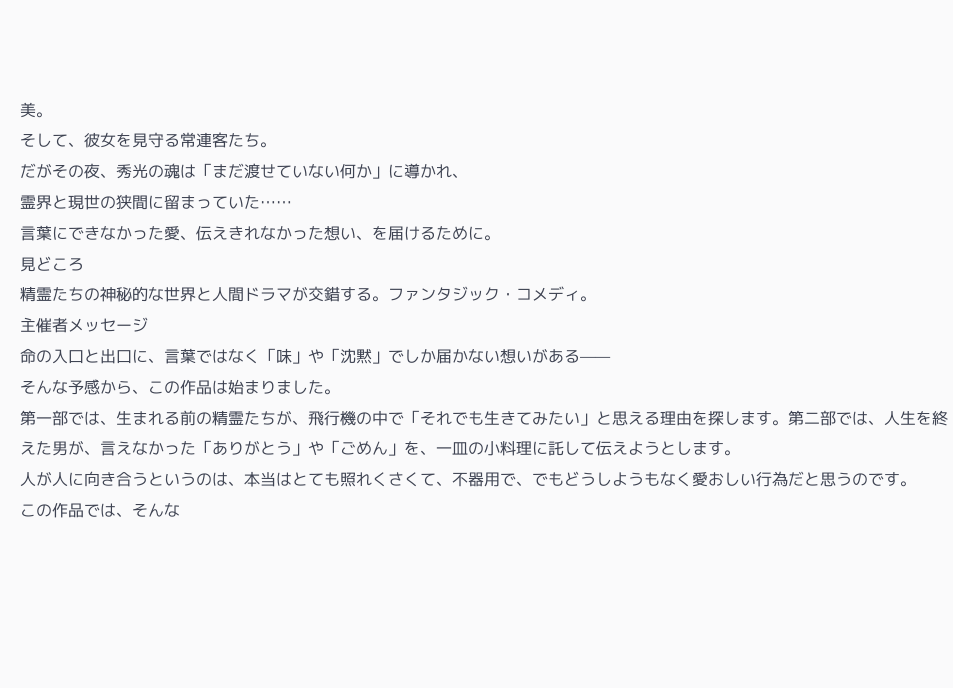美。
そして、彼女を見守る常連客たち。
だがその夜、秀光の魂は「まだ渡せていない何か」に導かれ、
霊界と現世の狭間に留まっていた……
言葉にできなかった愛、伝えきれなかった想い、を届けるために。
見どころ
精霊たちの神秘的な世界と人間ドラマが交錯する。ファンタジック・コメディ。
主催者メッセージ
命の入口と出口に、言葉ではなく「味」や「沈黙」でしか届かない想いがある——
そんな予感から、この作品は始まりました。
第一部では、生まれる前の精霊たちが、飛行機の中で「それでも生きてみたい」と思える理由を探します。第二部では、人生を終えた男が、言えなかった「ありがとう」や「ごめん」を、一皿の小料理に託して伝えようとします。
人が人に向き合うというのは、本当はとても照れくさくて、不器用で、でもどうしようもなく愛おしい行為だと思うのです。
この作品では、そんな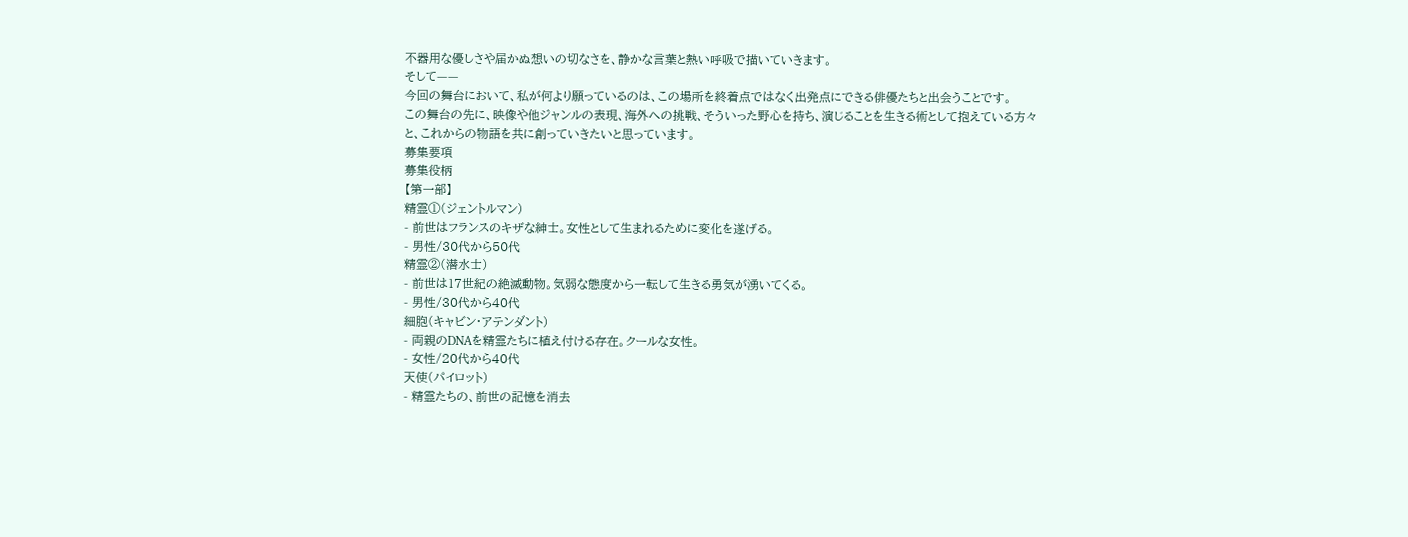不器用な優しさや届かぬ想いの切なさを、静かな言葉と熱い呼吸で描いていきます。
そして——
今回の舞台において、私が何より願っているのは、この場所を終着点ではなく出発点にできる俳優たちと出会うことです。
この舞台の先に、映像や他ジャンルの表現、海外への挑戦、そういった野心を持ち、演じることを生きる術として抱えている方々と、これからの物語を共に創っていきたいと思っています。
募集要項
募集役柄
【第一部】
精霊①(ジェントルマン)
- 前世はフランスのキザな紳士。女性として生まれるために変化を遂げる。
- 男性/30代から50代
精霊②(潜水士)
- 前世は17世紀の絶滅動物。気弱な態度から一転して生きる勇気が湧いてくる。
- 男性/30代から40代
細胞(キャビン・アテンダント)
- 両親のDNAを精霊たちに植え付ける存在。クールな女性。
- 女性/20代から40代
天使(パイロット)
- 精霊たちの、前世の記憶を消去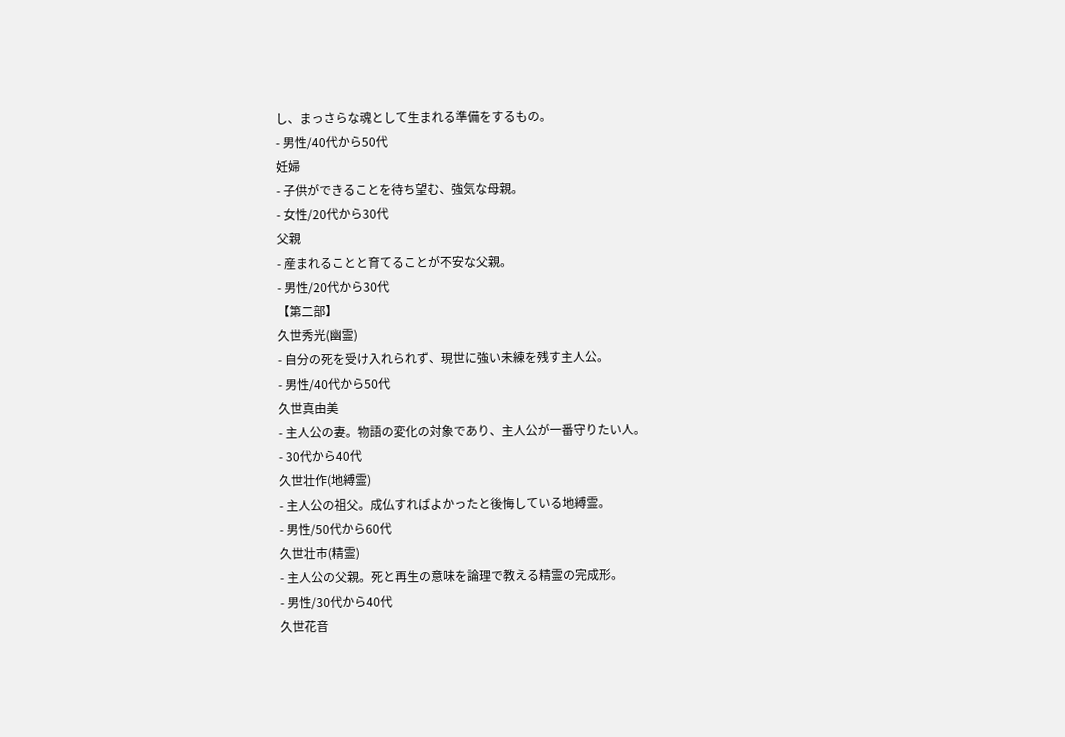し、まっさらな魂として生まれる準備をするもの。
- 男性/40代から50代
妊婦
- 子供ができることを待ち望む、強気な母親。
- 女性/20代から30代
父親
- 産まれることと育てることが不安な父親。
- 男性/20代から30代
【第二部】
久世秀光(幽霊)
- 自分の死を受け入れられず、現世に強い未練を残す主人公。
- 男性/40代から50代
久世真由美
- 主人公の妻。物語の変化の対象であり、主人公が一番守りたい人。
- 30代から40代
久世壮作(地縛霊)
- 主人公の祖父。成仏すればよかったと後悔している地縛霊。
- 男性/50代から60代
久世壮市(精霊)
- 主人公の父親。死と再生の意味を論理で教える精霊の完成形。
- 男性/30代から40代
久世花音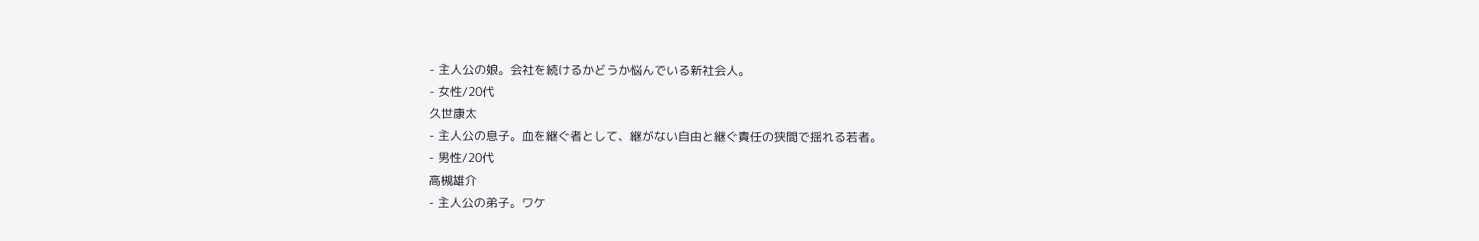- 主人公の娘。会社を続けるかどうか悩んでいる新社会人。
- 女性/20代
久世康太
- 主人公の息子。血を継ぐ者として、継がない自由と継ぐ責任の狭間で揺れる若者。
- 男性/20代
高槻雄介
- 主人公の弟子。ワケ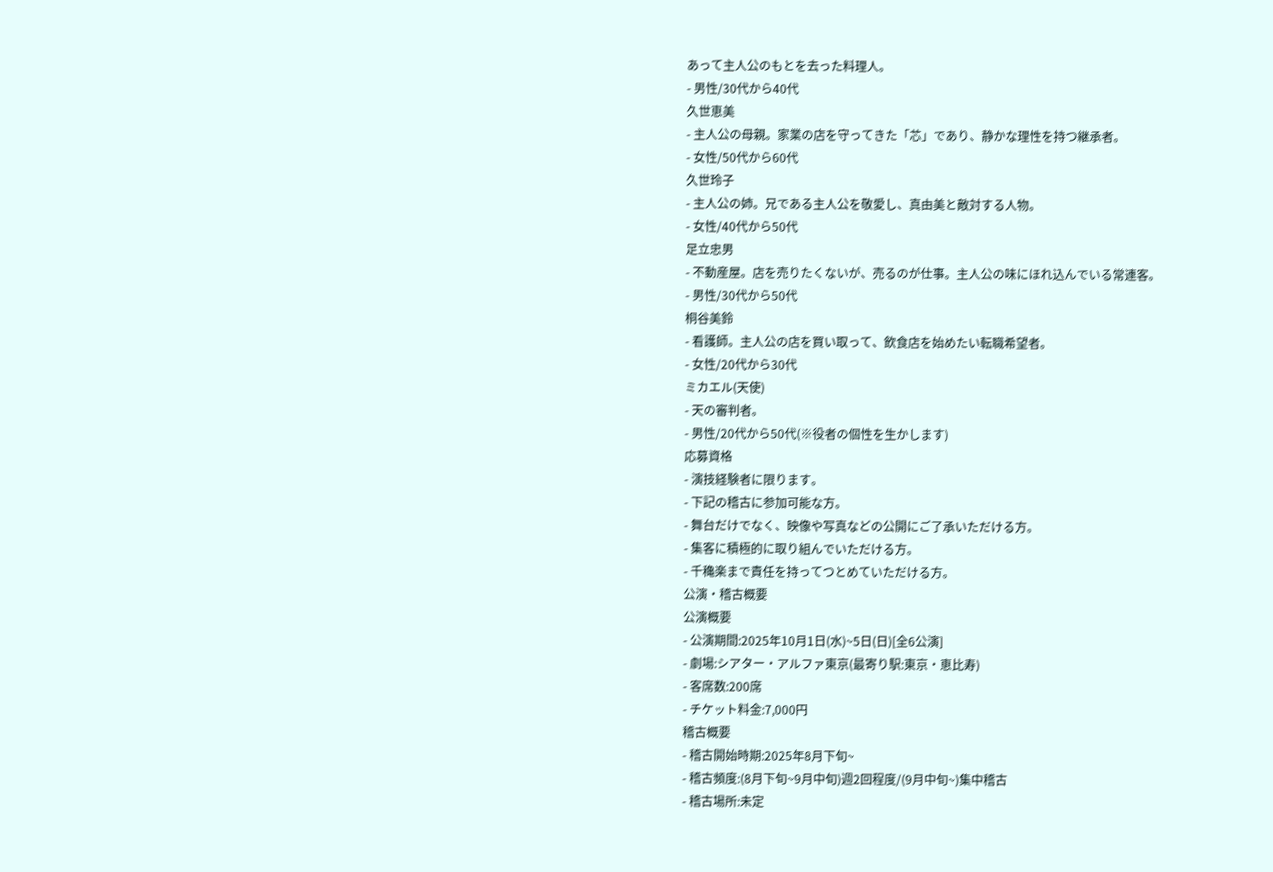あって主人公のもとを去った料理人。
- 男性/30代から40代
久世恵美
- 主人公の母親。家業の店を守ってきた「芯」であり、静かな理性を持つ継承者。
- 女性/50代から60代
久世玲子
- 主人公の姉。兄である主人公を敬愛し、真由美と敵対する人物。
- 女性/40代から50代
足立忠男
- 不動産屋。店を売りたくないが、売るのが仕事。主人公の味にほれ込んでいる常連客。
- 男性/30代から50代
桐谷美鈴
- 看護師。主人公の店を買い取って、飲食店を始めたい転職希望者。
- 女性/20代から30代
ミカエル(天使)
- 天の審判者。
- 男性/20代から50代(※役者の個性を生かします)
応募資格
- 演技経験者に限ります。
- 下記の稽古に参加可能な方。
- 舞台だけでなく、映像や写真などの公開にご了承いただける方。
- 集客に積極的に取り組んでいただける方。
- 千穐楽まで責任を持ってつとめていただける方。
公演・稽古概要
公演概要
- 公演期間:2025年10月1日(水)~5日(日)[全6公演]
- 劇場:シアター・アルファ東京(最寄り駅:東京・恵比寿)
- 客席数:200席
- チケット料金:7,000円
稽古概要
- 稽古開始時期:2025年8月下旬~
- 稽古頻度:(8月下旬~9月中旬)週2回程度/(9月中旬~)集中稽古
- 稽古場所:未定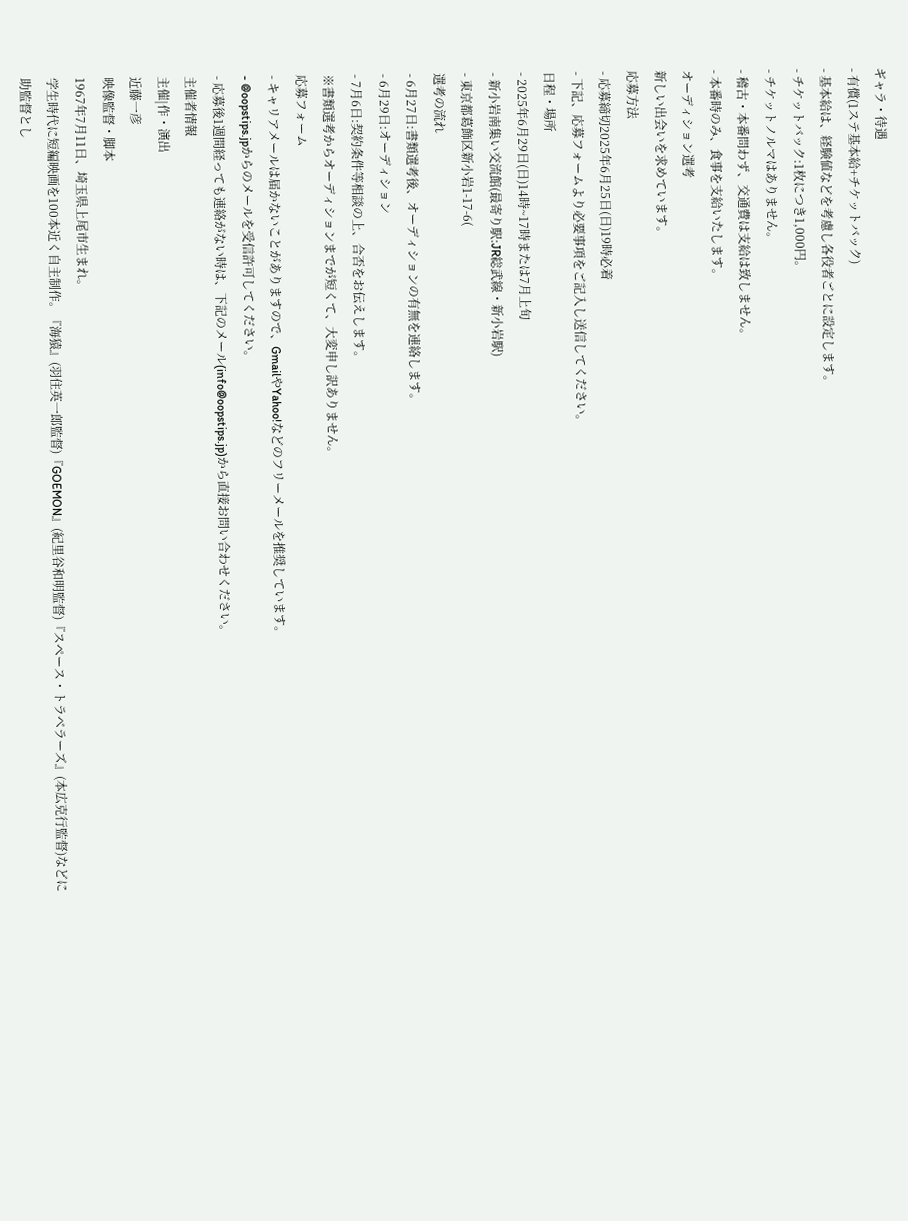ギャラ・待遇
- 有償(1ステ基本給+チケットバック)
- 基本給は、経験値などを考慮し各役者ごとに設定します。
- チケットバック:1枚につき1,000円。
- チケットノルマはありません。
- 稽古・本番問わず、交通費は支給は致しません。
- 本番時のみ、食事を支給いたします。
オーディション選考
新しい出会いを求めています。
応募方法
- 応募締切2025年6月25日(日)19時必着
- 下記、応募フォームより必要事項をご記入し送信してください。
日程・場所
- 2025年6月29日(日)14時~17時または7月上旬
- 新小岩南集い交流館(最寄り駅:JR総武線・新小岩駅)
- 東京都葛飾区新小岩1-17-6(
選考の流れ
- 6月27日:書類選考後、オーディションの有無を連絡します。
- 6月29日:オーディション
- 7月6日:契約条件等相談の上、合否をお伝えします。
※書類選考からオーディションまでが短くて、大変申し訳ありません。
応募フォーム
- キャリアメールは届かないことがありますので、GmailやYahoo!などのフリーメールを推奨しています。
- @oopstips.jpからのメールを受信許可してください。
- 応募後1週間経っても連絡がない時は、下記のメール(info@oopstips.jp)から直接お問い合わせください。
主催者情報
主催|作・演出
近藤一彦
映像監督・脚本
1967年7月11日、埼玉県上尾市生まれ。
学生時代に短編映画を100本近く自主制作。『海猿』(羽住英一郎監督)『GOEMON』(紀里谷和明監督)『スペース・トラベラーズ』(本広克行監督)などに助監督とし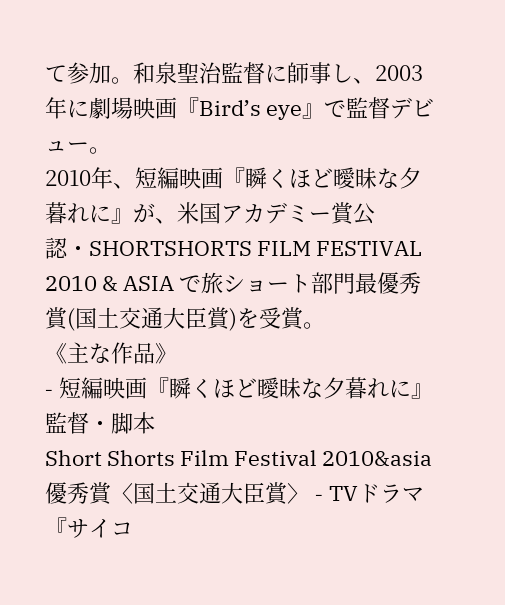て参加。和泉聖治監督に師事し、2003年に劇場映画『Bird’s eye』で監督デビュー。
2010年、短編映画『瞬くほど曖昧な夕暮れに』が、米国アカデミー賞公認・SHORTSHORTS FILM FESTIVAL 2010 & ASIA で旅ショート部門最優秀賞(国土交通大臣賞)を受賞。
《主な作品》
- 短編映画『瞬くほど曖昧な夕暮れに』監督・脚本
Short Shorts Film Festival 2010&asia 優秀賞〈国土交通大臣賞〉 - TVドラマ『サイコ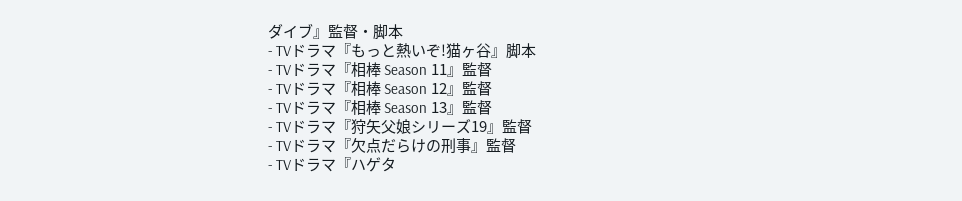ダイブ』監督・脚本
- TVドラマ『もっと熱いぞ!猫ヶ谷』脚本
- TVドラマ『相棒 Season 11』監督
- TVドラマ『相棒 Season 12』監督
- TVドラマ『相棒 Season 13』監督
- TVドラマ『狩矢父娘シリーズ19』監督
- TVドラマ『欠点だらけの刑事』監督
- TVドラマ『ハゲタ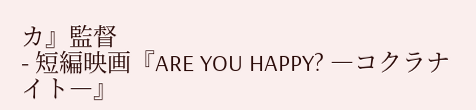カ』監督
- 短編映画『ARE YOU HAPPY? ―コクラナイト―』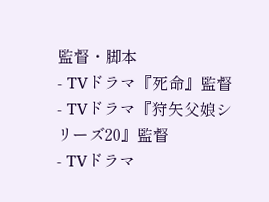監督・脚本
- TVドラマ『死命』監督
- TVドラマ『狩矢父娘シリーズ20』監督
- TVドラマ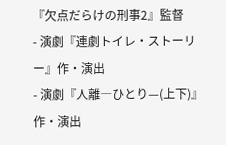『欠点だらけの刑事2』監督
- 演劇『連劇トイレ・ストーリー』作・演出
- 演劇『人離―ひとり—(上下)』作・演出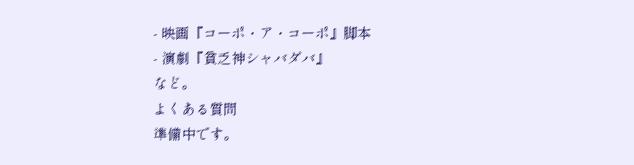- 映画『コーポ・ア・コーポ』脚本
- 演劇『貧乏神シャバダバ』
など。
よくある質問
準備中です。